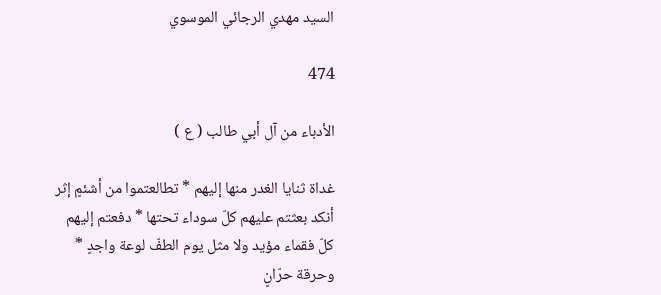السيد مهدي الرجائي الموسوي

474

الأدباء من آل أبي طالب ( ع )

غداة ثنايا الغدر منها إليهم * تطالعتموا من أشئمٍ إثر أنكد بعثتم عليهم كلّ سوداء تحتها * دفعتم إليهم كلّ فقماء مؤيد ولا مثل يوم الطفّ لوعة واجدٍ * وحرقة حرّانٍ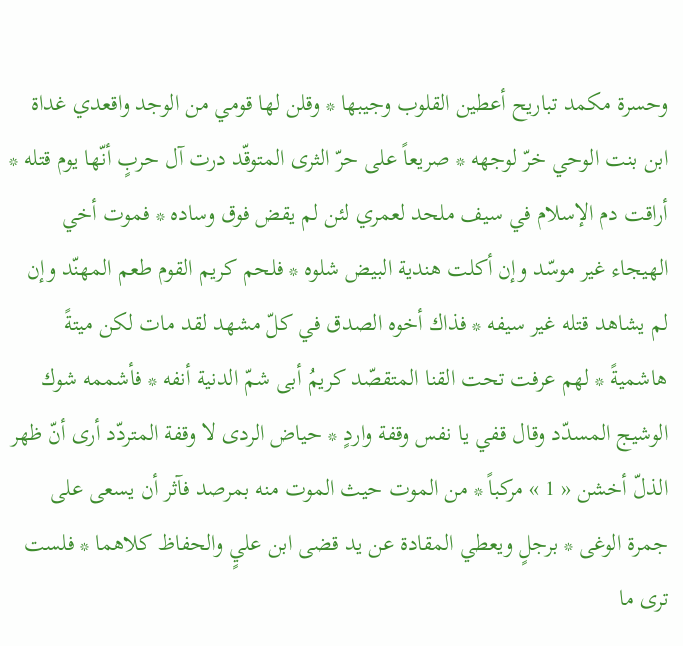وحسرة مكمد تباريح أعطين القلوب وجيبها * وقلن لها قومي من الوجد واقعدي غداة ابن بنت الوحي خرّ لوجهه * صريعاً على حرّ الثرى المتوقّد درت آل حربٍ أنّها يوم قتله * أراقت دم الإسلام في سيف ملحد لعمري لئن لم يقض فوق وساده * فموت أخي الهيجاء غير موسّد وإن أكلت هندية البيض شلوه * فلحم كريم القوم طعم المهنّد وإن لم يشاهد قتله غير سيفه * فذاك أخوه الصدق في كلّ مشهد لقد مات لكن ميتةً هاشميةً * لهم عرفت تحت القنا المتقصّد كريمُ أبى شمّ الدنية أنفه * فأشممه شوك الوشيج المسدّد وقال قفي يا نفس وقفة واردٍ * حياض الردى لا وقفة المتردّد أرى أنّ ظهر الذلّ أخشن « 1 » مركباً * من الموت حيث الموت منه بمرصد فآثر أن يسعى على جمرة الوغى * برجلٍ ويعطي المقادة عن يد قضى ابن عليٍ والحفاظ كلاهما * فلست ترى ما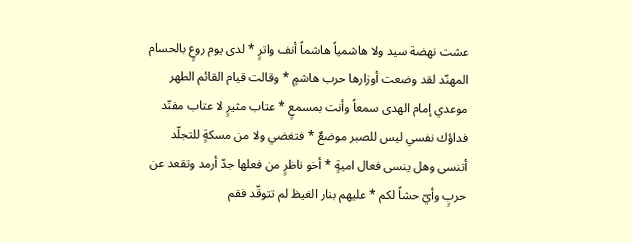عشت نهضة سيد ولا هاشمياً هاشماً أنف واترٍ * لدى يوم روعٍ بالحسام المهنّد لقد وضعت أوزارها حرب هاشمٍ * وقالت قيام القائم الطهر موعدي إمام الهدى سمعاً وأنت بمسمعٍ * عتاب مثيرٍ لا عتاب مفنّد فداؤك نفسي ليس للصبر موضعٌ * فتغضي ولا من مسكةٍ للتجلّد أتنسى وهل ينسى فعال اميةٍ * أخو ناظرٍ من فعلها جدّ أرمد وتقعد عن حربٍ وأيّ حشاً لكم * عليهم بنار الغيظ لم تتوقّد فقم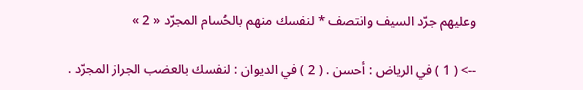وعليهم جرّد السيف وانتصف * لنفسك منهم بالحُسام المجرّد « 2 »

--> ( 1 ) في الرياض : أحسن . ( 2 ) في الديوان : لنفسك بالعضب الجراز المجرّد .